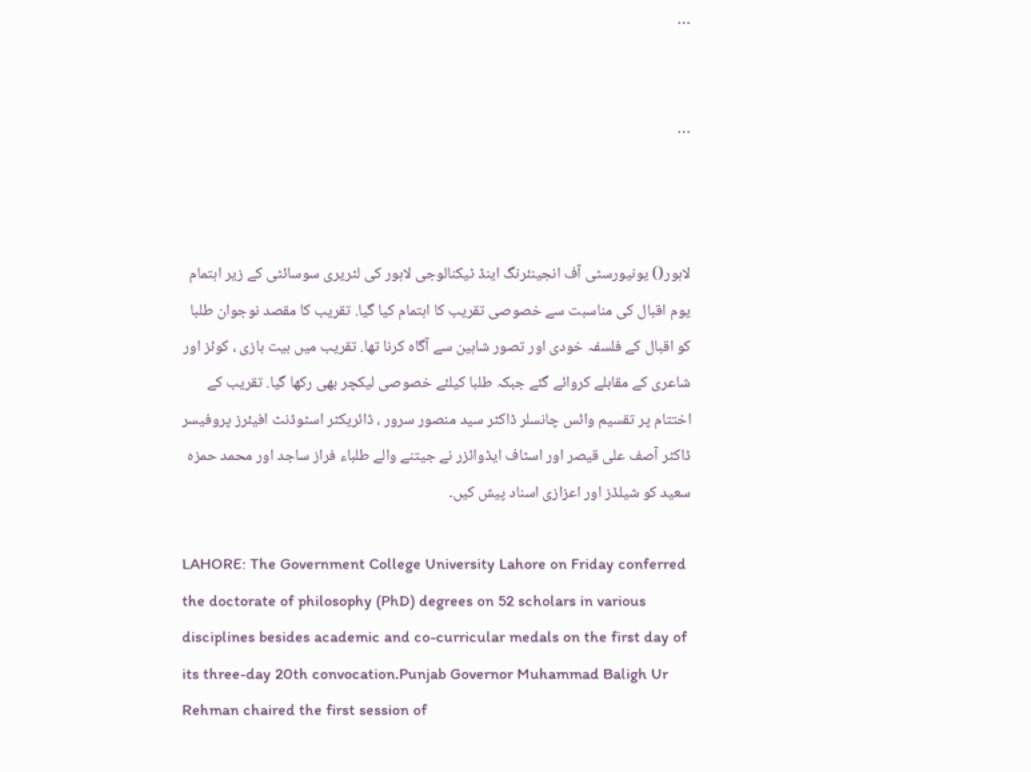…


…



لاہور() یونیورسٹی آف انجینئرنگ اینڈ ٹیکنالوجی لاہور کی لٹریری سوسائٹی کے زیر اہتمام یوم اقبال کی مناسبت سے خصوصی تقریب کا اہتمام کیا گیا. تقریب کا مقصد نوجوان طلبا کو اقبال کے فلسفہ خودی اور تصور شاہین سے آگاہ کرنا تھا. تقریب میں بیت بازی ، کوئز اور شاعری کے مقابلے کروائے گئے جبکہ طلبا کیلئے خصوصی لیکچر بھی رکھا گیا. تقریب کے اختتام پر تقسیم وائس چانسلر ڈاکٹر سید منصور سرور ، ڈائریکٹر اسٹوڈنٹ افیئرز پروفیسر ڈاکٹر آصف علی قیصر اور اسٹاف ایڈوائزر نے جیتنے والے طلباء فراز ساجد اور محمد حمزہ سعید کو شیلڈز اور اعزازی اسناد پیش کیں۔

LAHORE: The Government College University Lahore on Friday conferred the doctorate of philosophy (PhD) degrees on 52 scholars in various disciplines besides academic and co-curricular medals on the first day of its three-day 20th convocation.Punjab Governor Muhammad Baligh Ur Rehman chaired the first session of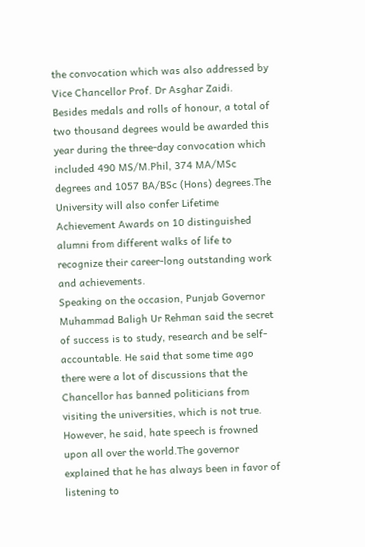the convocation which was also addressed by Vice Chancellor Prof. Dr Asghar Zaidi.
Besides medals and rolls of honour, a total of two thousand degrees would be awarded this year during the three-day convocation which included 490 MS/M.Phil, 374 MA/MSc degrees and 1057 BA/BSc (Hons) degrees.The University will also confer Lifetime Achievement Awards on 10 distinguished alumni from different walks of life to recognize their career-long outstanding work and achievements.
Speaking on the occasion, Punjab Governor Muhammad Baligh Ur Rehman said the secret of success is to study, research and be self-accountable. He said that some time ago there were a lot of discussions that the Chancellor has banned politicians from visiting the universities, which is not true. However, he said, hate speech is frowned upon all over the world.The governor explained that he has always been in favor of listening to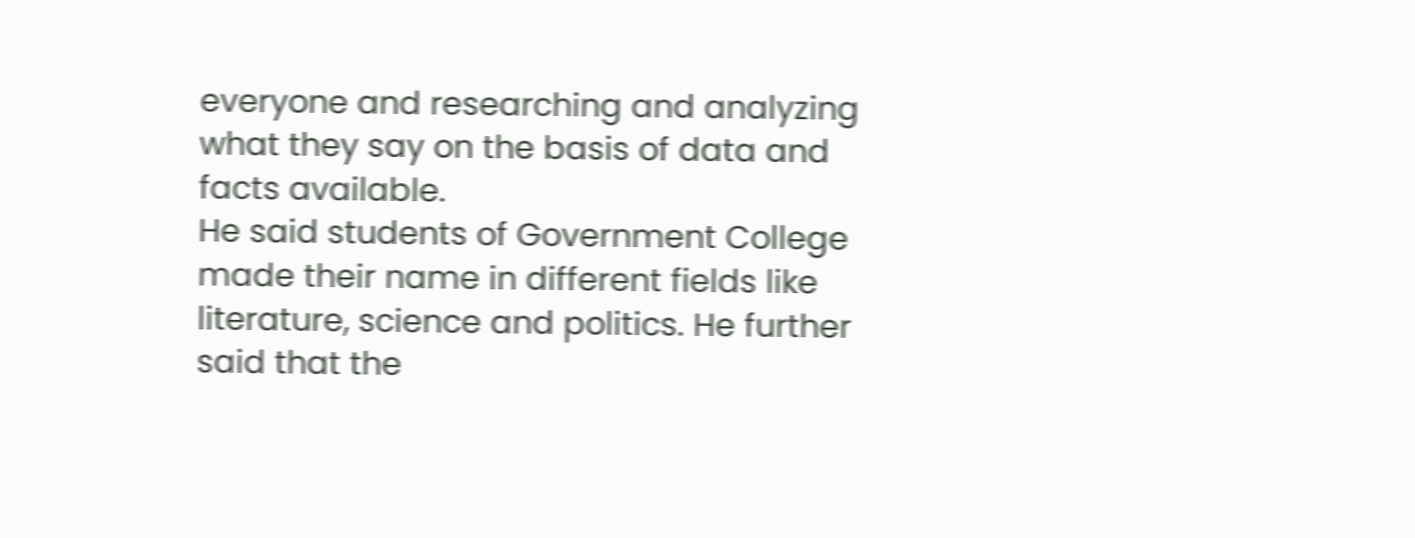everyone and researching and analyzing what they say on the basis of data and facts available.
He said students of Government College made their name in different fields like literature, science and politics. He further said that the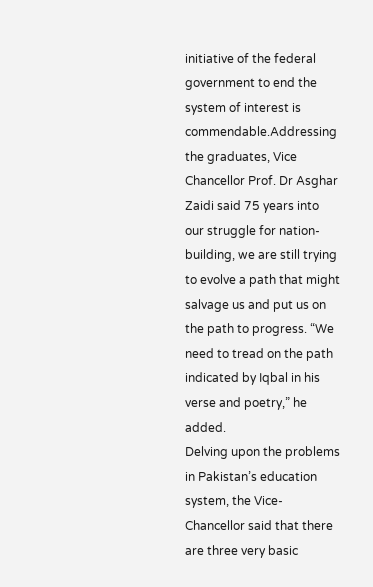initiative of the federal government to end the system of interest is commendable.Addressing the graduates, Vice Chancellor Prof. Dr Asghar Zaidi said 75 years into our struggle for nation-building, we are still trying to evolve a path that might salvage us and put us on the path to progress. “We need to tread on the path indicated by Iqbal in his verse and poetry,” he added.
Delving upon the problems in Pakistan’s education system, the Vice-Chancellor said that there are three very basic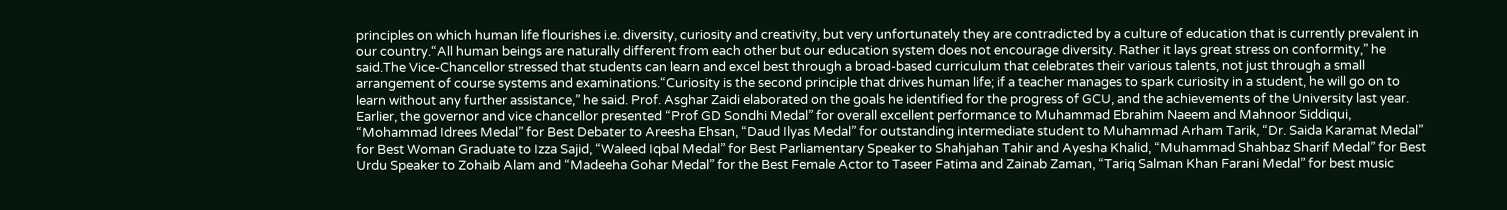principles on which human life flourishes i.e. diversity, curiosity and creativity, but very unfortunately they are contradicted by a culture of education that is currently prevalent in our country.“All human beings are naturally different from each other but our education system does not encourage diversity. Rather it lays great stress on conformity,” he said.The Vice-Chancellor stressed that students can learn and excel best through a broad-based curriculum that celebrates their various talents, not just through a small arrangement of course systems and examinations.“Curiosity is the second principle that drives human life; if a teacher manages to spark curiosity in a student, he will go on to learn without any further assistance,” he said. Prof. Asghar Zaidi elaborated on the goals he identified for the progress of GCU, and the achievements of the University last year.
Earlier, the governor and vice chancellor presented “Prof GD Sondhi Medal” for overall excellent performance to Muhammad Ebrahim Naeem and Mahnoor Siddiqui, “Mohammad Idrees Medal” for Best Debater to Areesha Ehsan, “Daud Ilyas Medal” for outstanding intermediate student to Muhammad Arham Tarik, “Dr. Saida Karamat Medal” for Best Woman Graduate to Izza Sajid, “Waleed Iqbal Medal” for Best Parliamentary Speaker to Shahjahan Tahir and Ayesha Khalid, “Muhammad Shahbaz Sharif Medal” for Best Urdu Speaker to Zohaib Alam and “Madeeha Gohar Medal” for the Best Female Actor to Taseer Fatima and Zainab Zaman, “Tariq Salman Khan Farani Medal” for best music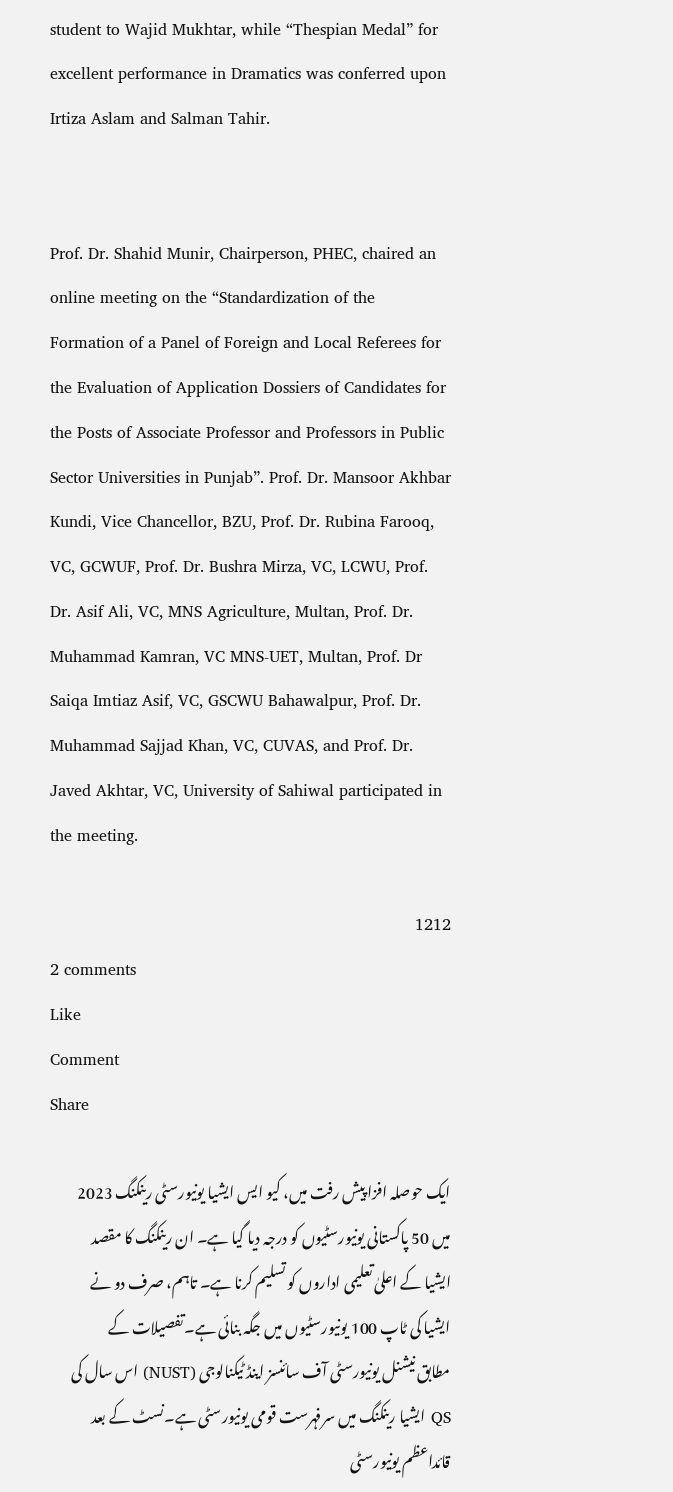student to Wajid Mukhtar, while “Thespian Medal” for excellent performance in Dramatics was conferred upon Irtiza Aslam and Salman Tahir.


Prof. Dr. Shahid Munir, Chairperson, PHEC, chaired an online meeting on the “Standardization of the Formation of a Panel of Foreign and Local Referees for the Evaluation of Application Dossiers of Candidates for the Posts of Associate Professor and Professors in Public Sector Universities in Punjab”. Prof. Dr. Mansoor Akhbar Kundi, Vice Chancellor, BZU, Prof. Dr. Rubina Farooq, VC, GCWUF, Prof. Dr. Bushra Mirza, VC, LCWU, Prof. Dr. Asif Ali, VC, MNS Agriculture, Multan, Prof. Dr. Muhammad Kamran, VC MNS-UET, Multan, Prof. Dr Saiqa Imtiaz Asif, VC, GSCWU Bahawalpur, Prof. Dr. Muhammad Sajjad Khan, VC, CUVAS, and Prof. Dr. Javed Akhtar, VC, University of Sahiwal participated in the meeting.

1212
2 comments
Like
Comment
Share

ایک حوصلہ افزا پیش رفت میں، کیو ایس ایشیا یونیورسٹی رینکنگ 2023 میں 50 پاکستانی یونیورسٹیوں کو درجہ دیا گیا ہے۔ ان رینکنگ کا مقصد ایشیا کے اعلیٰ تعلیمی اداروں کو تسلیم کرنا ہے۔ تاہم، صرف دو نے ایشیا کی ٹاپ 100 یونیورسٹیوں میں جگہ بنائی ہے۔تفصیلات کے مطابق نیشنل یونیورسٹی آف سائنسز اینڈ ٹیکنالوجی (NUST) اس سال کی QS ایشیا رینکنگ میں سرفہرست قومی یونیورسٹی ہے۔نسٹ کے بعد قائداعظم یونیورسٹی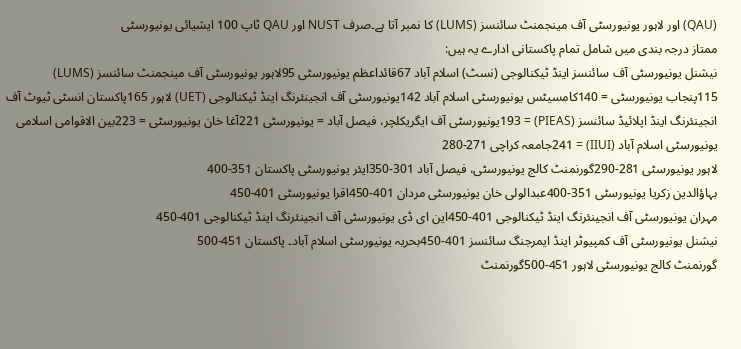(QAU) اور لاہور یونیورسٹی آف مینجمنٹ سائنسز (LUMS) کا نمبر آتا ہے۔صرف NUST اور QAU ٹاپ 100 ایشیائی یونیورسٹی
ممتاز درجہ بندی میں شامل تمام پاکستانی ادارے یہ ہیں:
نیشنل یونیورسٹی آف سائنسز اینڈ ٹیکنالوجی (نسٹ) اسلام آباد 67قائداعظم یونیورسٹی 95لاہور یونیورسٹی آف مینجمنٹ سائنسز (LUMS) 115پنجاب یونیورسٹی = 140کامسیٹس یونیورسٹی اسلام آباد 142یونیورسٹی آف انجینئرنگ اینڈ ٹیکنالوجی (UET) لاہور 165پاکستان انسٹی ٹیوٹ آف انجینئرنگ اینڈ اپلائیڈ سائنسز (PIEAS) = 193یونیورسٹی آف ایگریکلچر، فیصل آباد = یونیورسٹی 221آغا خان یونیورسٹی = 223بین الاقوامی اسلامی یونیورسٹی اسلام آباد (IIUI) = 241جامعہ کراچی 271-280
لاہور یونیورسٹی 281-290گورنمنٹ کالج یونیورسٹی، فیصل آباد 301-350ایئر یونیورسٹی پاکستان 351-400
بہاؤالدین زکریا یونیورسٹی 351-400عبدالولی خان یونیورسٹی مردان 401-450اقرا یونیورسٹی 401-450
مہران یونیورسٹی آف انجینئرنگ اینڈ ٹیکنالوجی 401-450این ای ڈی یونیورسٹی آف انجینئرنگ اینڈ ٹیکنالوجی 401-450
نیشنل یونیورسٹی آف کمپیوٹر اینڈ ایمرجنگ سائنسز 401-450بحریہ یونیورسٹی اسلام آباد۔ پاکستان 451-500
گورنمنٹ کالج یونیورسٹی لاہور 451-500گورنمنٹ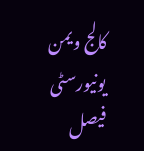کالج ویمن یونیورسٹی فیصل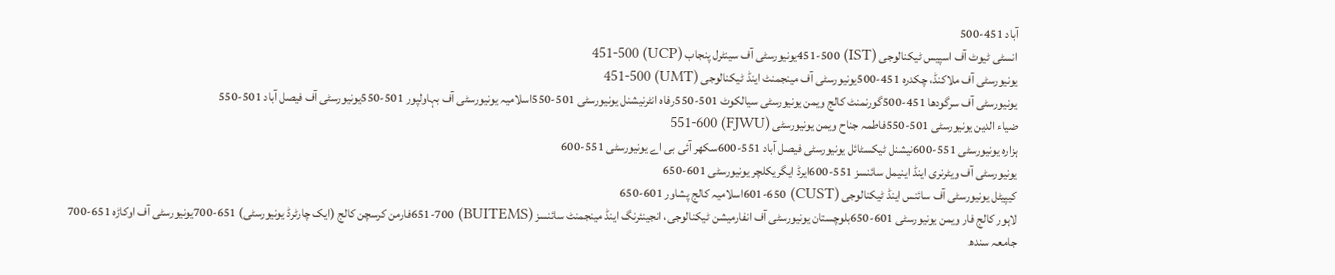آباد 451-500
انسٹی ٹیوٹ آف اسپیس ٹیکنالوجی (IST) 451-500یونیورسٹی آف سینٹرل پنجاب (UCP) 451-500
یونیورسٹی آف ملاکنڈ، چکدرہ 451-500یونیورسٹی آف مینجمنٹ اینڈ ٹیکنالوجی (UMT) 451-500
یونیورسٹی آف سرگودھا 451-500گورنمنٹ کالج ویمن یونیورسٹی سیالکوٹ 501-550رفاہ انٹرنیشنل یونیورسٹی 501-550اسلامیہ یونیورسٹی آف بہاولپور 501-550یونیورسٹی آف فیصل آباد 501-550
ضیاء الدین یونیورسٹی 501-550فاطمہ جناح ویمن یونیورسٹی (FJWU) 551-600
ہزارہ یونیورسٹی 551-600نیشنل ٹیکسٹائل یونیورسٹی فیصل آباد 551-600سکھر آئی بی اے یونیورسٹی 551-600
یونیورسٹی آف ویٹرنری اینڈ اینیمل سائنسز 551-600ایرڈ ایگریکلچر یونیورسٹی 601-650
کیپیٹل یونیورسٹی آف سائنس اینڈ ٹیکنالوجی (CUST) 601-650اسلامیہ کالج پشاور 601-650
لاہور کالج فار ویمن یونیورسٹی 601-650بلوچستان یونیورسٹی آف انفارمیشن ٹیکنالوجی، انجینئرنگ اینڈ مینجمنٹ سائنسز (BUITEMS) 651-700فارمن کرسچن کالج (ایک چارٹرڈ یونیورسٹی) 651-700یونیورسٹی آف اوکاڑہ 651-700
جامعہ سندھ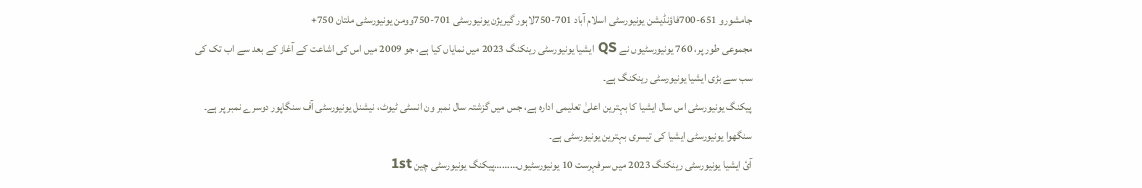جامشورو 651-700فاؤنڈیشن یونیورسٹی اسلام آباد 701-750لاہور گیریژن یونیورسٹی 701-750وومن یونیورسٹی ملتان 750+
مجموعی طور پر، 760 یونیورسٹیوں نے QS ایشیا یونیورسٹی رینکنگ 2023 میں نمایاں کیا ہے، جو 2009 میں اس کی اشاعت کے آغاز کے بعد سے اب تک کی سب سے بڑی ایشیا یونیورسٹی رینکنگ ہے۔
پیکنگ یونیورسٹی اس سال ایشیا کا بہترین اعلیٰ تعلیمی ادارہ ہے، جس میں گزشتہ سال نمبر ون انسٹی ٹیوٹ، نیشنل یونیورسٹی آف سنگاپور دوسرے نمبر پر ہے۔ سنگھوا یونیورسٹی ایشیا کی تیسری بہترین یونیورسٹی ہے۔
آئ ایشیا یونیورسٹی رینکنگ 2023 میں سرفہرست 10 یونیورسٹیوں………پیکنگ یونیورسٹی چین 1st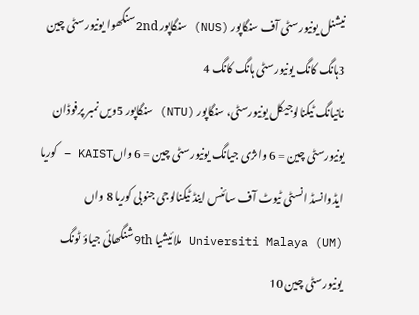نیشنل یونیورسٹی آف سنگاپور (NUS) سنگاپور 2ndسنگھوا یونیورسٹی چین 3ہانگ کانگ یونیورسٹی ہانگ کانگ 4
نانیانگ ٹیکنالوجیکل یونیورسٹی، سنگاپور (NTU) سنگاپور 5ویں نمبر پرفوڈان یونیورسٹی چین = 6 واںژی جیانگ یونیورسٹی چین = 6 واںKAIST – کوریا ایڈوانسڈ انسٹی ٹیوٹ آف سائنس اینڈ ٹیکنالوجی جنوبی کوریا 8 واں
Universiti Malaya (UM) ملائیشیا 9thشنگھائی جیاؤ ٹونگ یونیورسٹی چین 10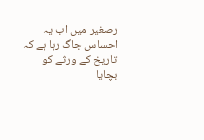رصغیر میں اب یہ احساس جاگ رہا ہے کہ تاریخ کے ورثے کو بچایا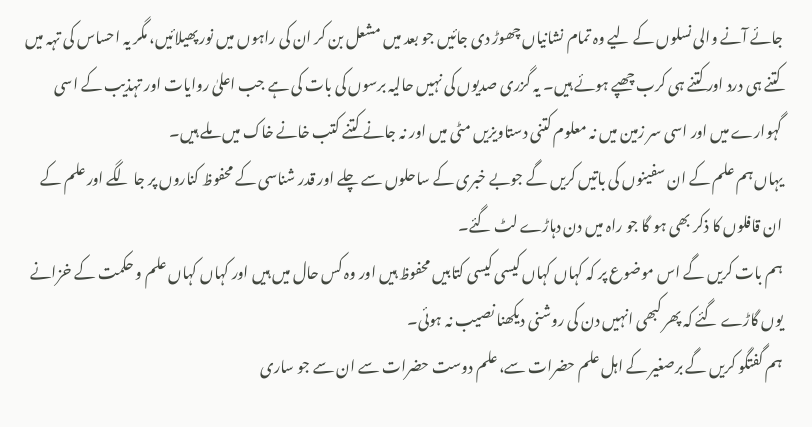جائے آنے والی نسلوں کے لیے وہ تمام نشانیاں چھوڑ دی جائیں جو بعد میں مشعل بن کر ان کی راہوں میں نور پھیلائیں، مگر یہ احساس کی تہہ میں کتنے ہی درد اور کتنے ہی کرب چھپے ہوئے ہیں۔ یہ گزری صدیوں کی نہیں حالیہ برسوں کی بات کی ہے جب اعلیٰ روایات اور تہذیب کے اسی گہوارے میں اور اسی سر زمین میں نہ معلوم کتنی دستاویزیں مٹی میں اور نہ جانے کتنے کتب خانے خاک میں ملے ہیں۔
یہاں ہم علم کے ان سفینوں کی باتیں کریں گے جوبے خبری کے ساحلوں سے چلے اور قدر شناسی کے محفوظ کناروں پر جا لگے اور علم کے ان قافلوں کا ذکر بھی ہو گا جو راہ میں دن دہاڑے لٹ گئے۔
ہم بات کریں گے اس موضوع پر کہ کہاں کہاں کیسی کیسی کتابیں محفوظ ہیں اور وہ کس حال میں ہیں اور کہاں کہاں علم و حکمت کے خزانے یوں گاڑے گئے کہ پھر کبھی انہیں دن کی روشنی دیکھنا نصیب نہ ہوئی۔
ہم گفتگو کریں گے برصغیر کے اہل علم حضرات سے، علم دوست حضرات سے ان سے جو ساری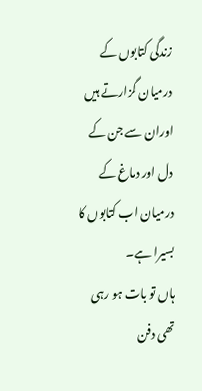زندگی کتابوں کے درمیان گزارتے ہیں اوران سے جن کے دل اور دماغ کے درمیان اب کتابوں کا بسیرا ہے۔
ہاں تو بات ہو رہی تھی دفن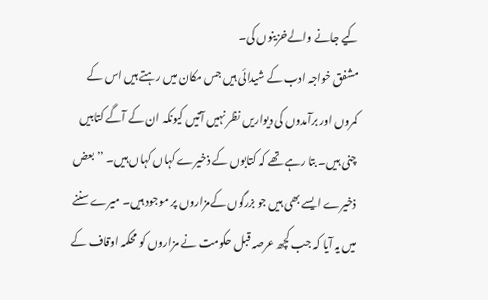کیے جانے والےخزینوں کی۔
مشفق خواجہ ادب کے شیدائی ہیں جس مکان میں رہتے ہیں اس کے کمروں اور برآمدوں کی دیواریں نظر نہیں آتیں کیونکہ ان کے آگے کتابیں چنی ہیں۔ بتا رہے تھے کہ کتابوں کے ذخیرے کہاں کہاں ہیں۔ ’’بعض ذخیرے ایسے بھی ہیں جو بزرگوں کےمزاروں پر موجود ہیں۔ میرے سننے میں یہ آیا کہ جب کچھ عرصہ قبل حکومت نے مزاروں کو محکمہ اوقاف کے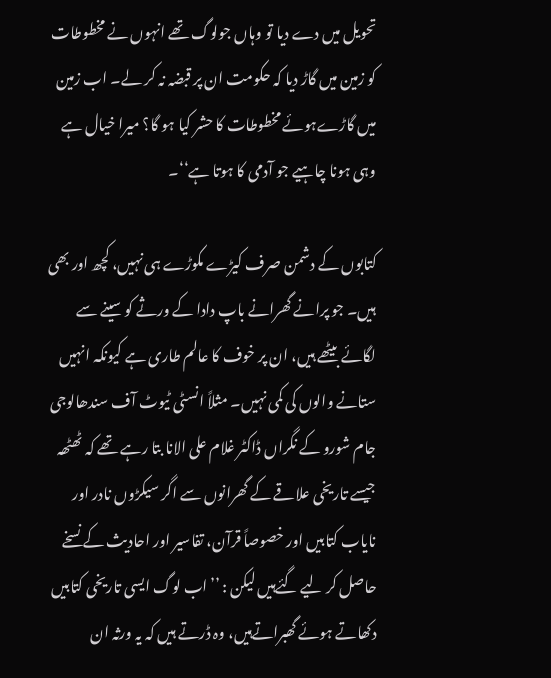تحویل میں دے دیا تو وہاں جولوگ تھے انہوں نے مخطوطات کو زمین میں گاڑ دیا کہ حکومت ان پر قبضہ نہ کر لے۔ اب زمین میں گاڑےہوئے مخطوطات کا حشر کیا ہو گا؟ میرا خیال ہے وہی ہونا چاہیے جو آدمی کا ہوتا ہے‘‘۔

کتابوں کے دشمن صرف کیڑے مکوڑے ہی نہیں، کچھ اور بھی ہیں۔ جو پرانے گھرانے باپ دادا کے ورثے کو سینے سے لگائے بیٹھے ہیں، ان پر خوف کا عالم طاری ہے کیونکہ انہیں ستانے والوں کی کمی نہیں۔ مثلاً انسٹی ٹیوٹ آف سندھالوجی جام شورو کے نگراں ڈاکٹر غلام علی الانا بتا رہے تھے کہ ٹھٹھہ جیسے تاریخی علاقے کے گھرانوں سے اگر سیکڑوں نادر اور نایاب کتابیں اور خصوصاً قرآن، تفاسیر اور احادیث کے نسخے حاصل کر لیے گئےہیں لیکن : ’’اب لوگ ایسی تاریخی کتابیں دکھاتے ہوئے گھبراتےہیں، وہ ڈرتے ہیں کہ یہ ورثہ ان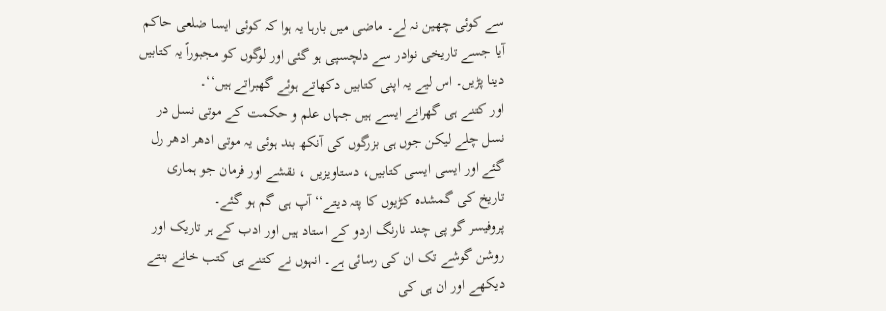سے کوئی چھین نہ لے۔ ماضی میں بارہا یہ ہوا کہ کوئی ایسا ضلعی حاکم آیا جسے تاریخی نوادر سے دلچسپی ہو گئی اور لوگوں کو مجبوراً یہ کتابیں دینا پڑیں۔ اس لیے یہ اپنی کتابیں دکھاتے ہوئے گھبراتے ہیں‘‘۔
اور کتنے ہی گھرانے ایسے ہیں جہاں علم و حکمت کے موتی نسل در نسل چلے لیکن جوں ہی بزرگوں کی آنکھ بند ہوئی یہ موتی ادھر ادھر رل گئے اور ایسی ایسی کتابیں، دستاویزیں ، نقشے اور فرمان جو ہماری تاریخ کی گمشدہ کڑیوں کا پتہ دیتے‘‘ آپ ہی گم ہو گئے۔
پروفیسر گو پی چند نارنگ اردو کے استاد ہیں اور ادب کے ہر تاریک اور روشن گوشے تک ان کی رسائی ہے۔ انہوں نے کتنے ہی کتب خانے بنتے دیکھے اور ان ہی کی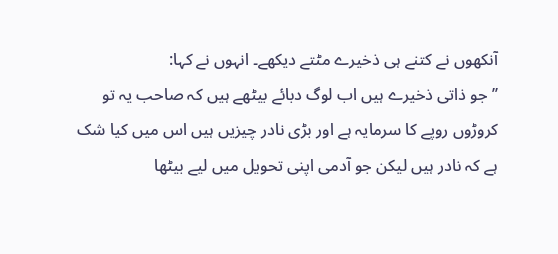آنکھوں نے کتنے ہی ذخیرے مٹتے دیکھے۔ انہوں نے کہا:
’’جو ذاتی ذخیرے ہیں اب لوگ دبائے بیٹھے ہیں کہ صاحب یہ تو کروڑوں روپے کا سرمایہ ہے اور بڑی نادر چیزیں ہیں اس میں کیا شک ہے کہ نادر ہیں لیکن جو آدمی اپنی تحویل میں لیے بیٹھا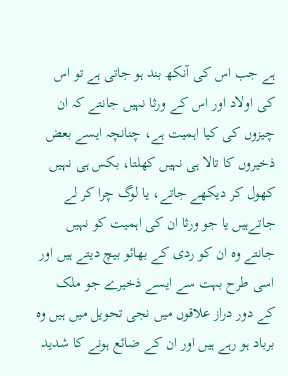ہے جب اس کی آنکھ بند ہو جاتی ہے تو اس کی اولاد اور اس کے ورثا نہیں جانتے کہ ان چیزوں کی کیا اہمیت ہے، چنانچہ ایسے بعض ذخیروں کا تالا ہی نہیں کھلتا، بکس ہی نہیں کھول کر دیکھے جاتے، یا لوگ چرا کر لے جاتےہیں یا جو ورثا ان کی اہمیت کو نہیں جانتے وہ ان کو ردی کے بھائو بیچ دیتے ہیں اور اسی طرح بہت سے ایسے ذخیرے جو ملک کے دور دراز علاقوں میں نجی تحویل میں ہیں وہ برباد ہو رہے ہیں اور ان کے ضائع ہونے کا شدید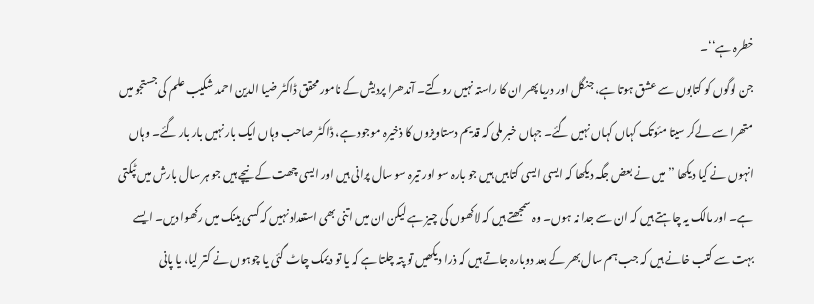خطرہ ہے‘‘۔
جن لوگوں کو کتابوں سے عشق ہوتا ہے، جنگل اور دریا پھر ان کا راستہ نہیں روکتے۔ آندھرا پردیش کے نامور محقق ڈاکٹر ضیا الدین احمد شکیب علم کی جستجو میں متھرا سے لےکر سیتا مئوتک کہاں کہاں نہیں گئے۔ جہاں خبر ملی کہ قدیم دستاویزوں کا ذخیرہ موجود ہے، ڈاکٹر صاحب وہاں ایک بار نہیں بار بار گئے۔ وہاں انہوں نے کیا دیکھا ’’میں نے بعض جگہ دیکھا کہ ایسی ایسی کتابیں ہیں جو بارہ سو اور تیرہ سو سال پرانی ہیں اور ایسی چھت کے نیچے ہیں جو ہر سال بارش میں ٹپکتی ہے۔ اور مالک یہ چاہتے ہیں کہ ان سے جدا نہ ہوں۔ وہ سمجھتے ہیں کہ لاکھوں کی چیز ہے لیکن ان میں اتنی بھی استعداد نہیں کہ کسی بینک میں رکھوا دیں۔ ایسے بہت سے کتب خانے ہیں کہ جب ہم سال بھر کے بعد دوبارہ جاتے ہیں کہ ذرا دیکھیں تو پتہ چلتا ہے کہ یا تو دیمک چاٹ گئی یا چوہوں نے کتر لیا، یا پانی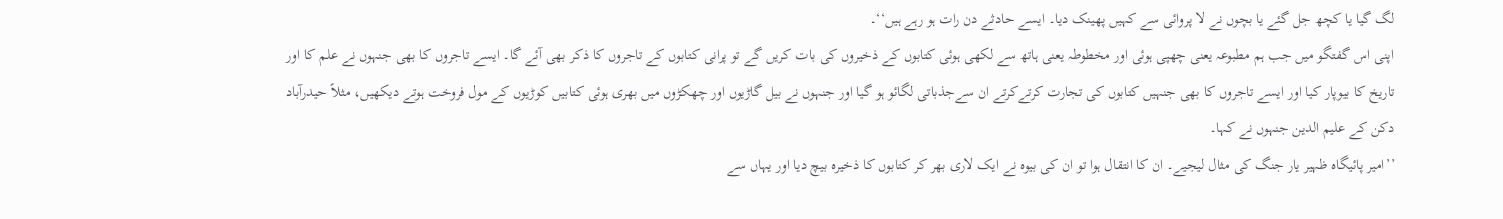لگ گیا یا کچھ جل گئے یا بچوں نے لا پروائی سے کہیں پھینک دیا۔ ایسے حادثے دن رات ہو رہے ہیں‘‘۔
اپنی اس گفتگو میں جب ہم مطبوعہ یعنی چھپی ہوئی اور مخطوطہ یعنی ہاتھ سے لکھی ہوئی کتابوں کے ذخیروں کی بات کریں گے تو پرانی کتابوں کے تاجروں کا ذکر بھی آئے گا۔ ایسے تاجروں کا بھی جنہوں نے علم کا اور تاریخ کا بیوپار کیا اور ایسے تاجروں کا بھی جنہیں کتابوں کی تجارت کرتےکرتے ان سےجذباتی لگائو ہو گیا اور جنہوں نے بیل گاڑیوں اور چھکڑوں میں بھری ہوئی کتابیں کوڑیوں کے مول فروخت ہوتے دیکھیں، مثلاً حیدرآباد دکن کے علیم الدین جنہوں نے کہا۔
’’امیر پائیگاہ ظہیر یار جنگ کی مثال لیجیے۔ ان کا انتقال ہوا تو ان کی بیوہ نے ایک لاری بھر کر کتابوں کا ذخیرہ بیچ دیا اور یہاں سے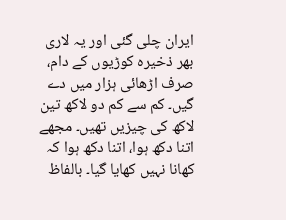ایران چلی گئی اور یہ لاری بھر ذخیرہ کوڑیوں کے دام، صرف اڑھائی ہزار میں دے گیں۔ کم سے کم دو لاکھ تین لاکھ کی چیزیں تھیں۔ مجھے اتنا دکھ ہوا، اتنا دکھ ہوا کہ کھانا نہیں کھایا گیا۔ بالفاظ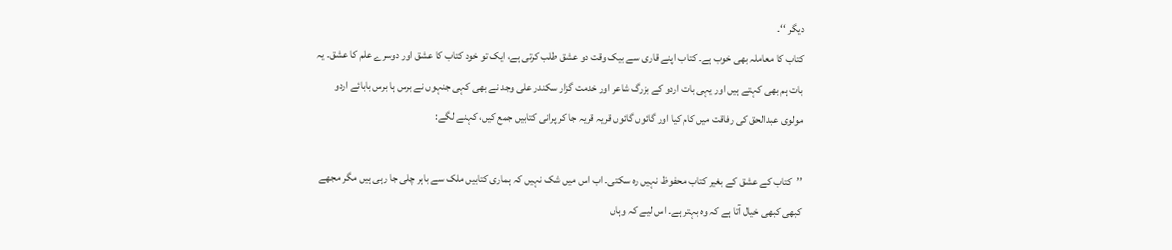دیگر ‘‘۔
کتاب کا معاملہ بھی خوب ہے۔ کتاب اپنے قاری سے بیک وقت دو عشق طلب کرتی ہے، ایک تو خود کتاب کا عشق اور دوسرے علم کا عشق۔ یہ بات ہم بھی کہتے ہیں اور یہی بات اردو کے بزرگ شاعر اور خدمت گزار سکندر علی وجد نے بھی کہی جنہوں نے برس ہا برس بابائے اردو مولوی عبدالحق کی رفاقت میں کام کیا اور گائوں گائوں قریہ قریہ جا کر پرانی کتابیں جمع کیں، کہنے لگے:

’’کتاب کے عشق کے بغیر کتاب محفوظ نہیں رہ سکتی۔ اب اس میں شک نہیں کہ ہماری کتابیں ملک سے باہر چلی جا رہی ہیں مگر مجھے کبھی کبھی خیال آتا ہے کہ وہ بہتر ہے۔ اس لیے کہ وہاں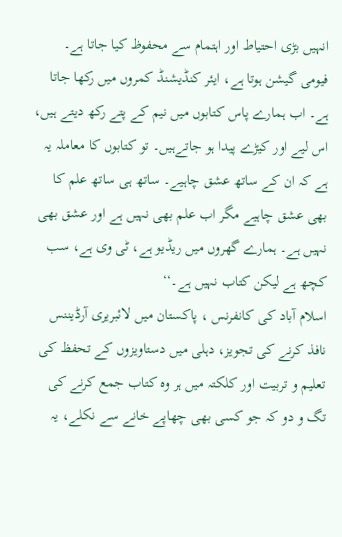انہیں بڑی احتیاط اور اہتمام سے محفوظ کیا جاتا ہے۔ فیومی گیشن ہوتا ہے، ایئر کنڈیشنڈ کمروں میں رکھا جاتا ہے۔ اب ہمارے پاس کتابوں میں نیم کے پتے رکھ دیتے ہیں، اس لیے اور کیڑے پیدا ہو جاتےہیں۔ تو کتابوں کا معاملہ یہ ہے کہ ان کے ساتھ عشق چاہیے۔ ساتھ ہی ساتھ علم کا بھی عشق چاہیے مگر اب علم بھی نہیں ہے اور عشق بھی نہیں ہے۔ ہمارے گھروں میں ریڈیو ہے، ٹی وی ہے، سب کچھ ہے لیکن کتاب نہیں ہے۔‘‘
اسلام آباد کی کانفرنس ، پاکستان میں لائبریری آرڈیننس نافذ کرنے کی تجویز، دہلی میں دستاویزوں کے تحفظ کی تعلیم و تربیت اور کلکتہ میں ہر وہ کتاب جمع کرنے کی تگ و دو کہ جو کسی بھی چھاپے خانے سے نکلے، یہ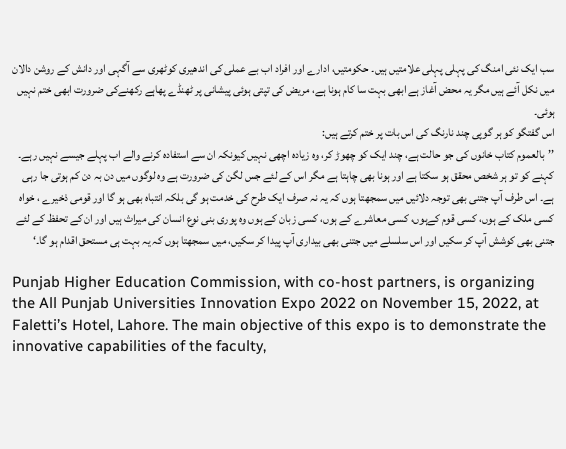سب ایک نئی امنگ کی پہلی پہلی علامتیں ہیں۔ حکومتیں، ادارے اور افراد اب بے عملی کی اندھیری کوٹھری سے آگہی اور دانش کے روشن دالان میں نکل آئے ہیں مگر یہ محض آغاز ہے ابھی بہت سا کام ہونا ہے، مریض کی تپتی ہوئی پیشانی پر ٹھنڈے پھاہے رکھنےکی ضرورت ابھی ختم نہیں ہوئی۔
اس گفتگو کو ہر گوپی چند نارنگ کی اس بات پر ختم کرتے ہیں:
’’بالعموم کتاب خانوں کی جو حالت ہے، چند ایک کو چھوڑ کر، وہ زیادہ اچھی نہیں کیونکہ ان سے استفادہ کرنے والے اب پہلے جیسے نہیں رہے۔ کہنے کو تو ہر شخص محقق ہو سکتا ہے اور ہونا بھی چاہتا ہے مگر اس کے لئے جس لگن کی ضرورت ہے وہ لوگوں میں دن بہ دن کم ہوتی جا رہی ہے۔ اس طرف آپ جتنی بھی توجہ دلائیں میں سمجھتا ہوں کہ یہ نہ صرف ایک طرح کی خدمت ہو گی بلکہ انتباہ بھی ہو گا اور قومی ذخیرے ، خواہ کسی ملک کے ہوں، کسی قوم کےہوں، کسی معاشرے کے ہوں، کسی زبان کے ہوں وہ پوری بنی نوع انسان کی میراث ہیں اور ان کے تحفظ کے لئے جتنی بھی کوشش آپ کر سکیں اور اس سلسلے میں جتنی بھی بیداری آپ پیدا کر سکیں، میں سمجھتا ہوں کہ یہ بہت ہی مستحق اقدام ہو گا۔‘

Punjab Higher Education Commission, with co-host partners, is organizing the All Punjab Universities Innovation Expo 2022 on November 15, 2022, at Faletti’s Hotel, Lahore. The main objective of this expo is to demonstrate the innovative capabilities of the faculty,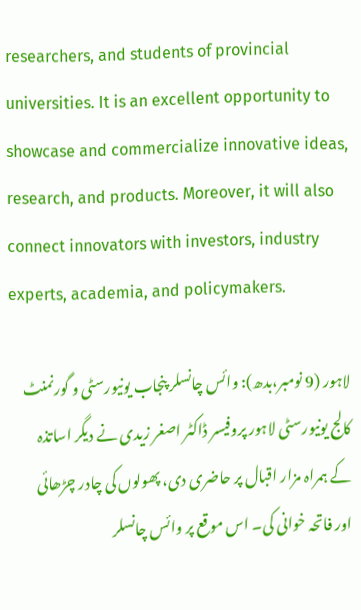researchers, and students of provincial universities. It is an excellent opportunity to showcase and commercialize innovative ideas, research, and products. Moreover, it will also connect innovators with investors, industry experts, academia, and policymakers.

لاہور (9 نومبر،بدھ): وائس چانسلر پنجاب یونیورسٹی و گورنمنٹ کالج یونیورسٹی لاہور پروفیسر ڈاکٹر اصغر زیدی نے دیگر اساتذہ کے ہمراہ مزار اقبال پر حاضری دی، پھولوں کی چادر چڑھائی اور فاتحہ خوانی کی۔ اس موقع پر وائس چانسلر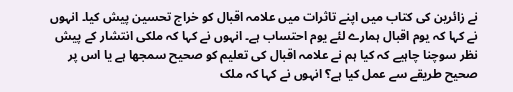نے زائرین کی کتاب میں اپنے تاثرات میں علامہ اقبال کو خراج تحسین پیش کیا۔ انہوں نے کہا کہ یوم اقبال ہمارے لئے یوم احتساب ہے۔ انہوں نے کہا کہ ملکی انتشار کے پیش نظر سوچنا چاہیے کہ کیا ہم نے علامہ اقبال کی تعلیم کو صحیح سمجھا ہے یا اس پر صحیح طریقے سے عمل کیا ہے؟ انہوں نے کہا کہ ملک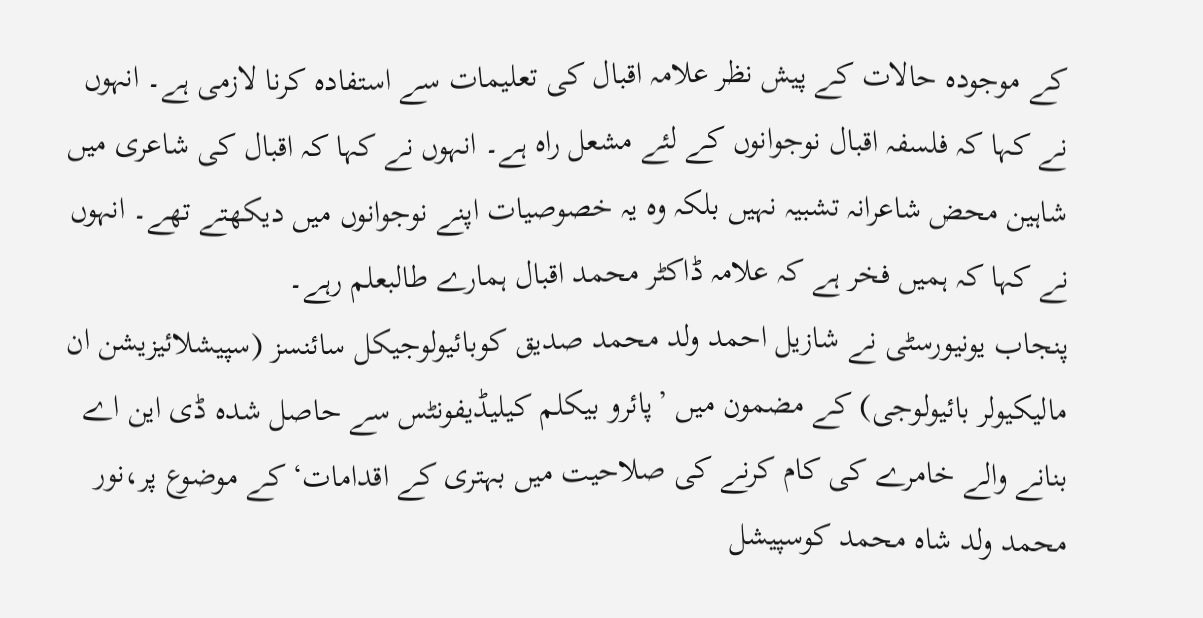کے موجودہ حالات کے پیش نظر علامہ اقبال کی تعلیمات سے استفادہ کرنا لازمی ہے۔ انہوں نے کہا کہ فلسفہ اقبال نوجوانوں کے لئے مشعل راہ ہے۔ انہوں نے کہا کہ اقبال کی شاعری میں شاہین محض شاعرانہ تشبیہ نہیں بلکہ وہ یہ خصوصیات اپنے نوجوانوں میں دیکھتے تھے۔ انہوں نے کہا کہ ہمیں فخر ہے کہ علامہ ڈاکٹر محمد اقبال ہمارے طالبعلم رہے۔
پنجاب یونیورسٹی نے شازیل احمد ولد محمد صدیق کوبائیولوجیکل سائنسز (سپیشلائیزیشن ان مالیکیولر بائیولوجی) کے مضمون میں ’پائرو بیکلم کیلیڈیفونٹس سے حاصل شدہ ڈی این اے بنانے والے خامرے کی کام کرنے کی صلاحیت میں بہتری کے اقدامات‘ کے موضوع پر،نور محمد ولد شاہ محمد کوسپیشل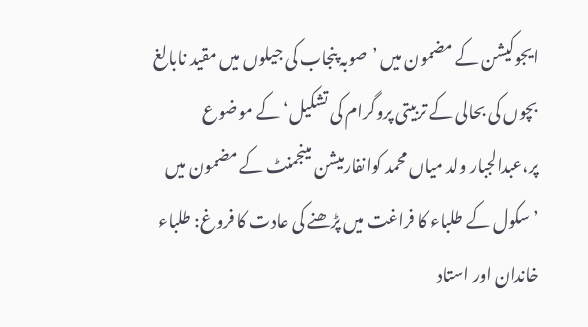ایجوکیشن کے مضمون میں ’صوبہ پنجاب کی جیلوں میں مقید نابالغ بچوں کی بحالی کے تربیتی پروگرام کی تشکیل‘ کے موضوع پر،عبدالجبار ولد میاں محمد کوانفارمیشن مینجمنٹ کے مضمون میں ’سکول کے طلباء کا فراغت میں پڑھنے کی عادت کا فروغ: طلباء خاندان اور استاد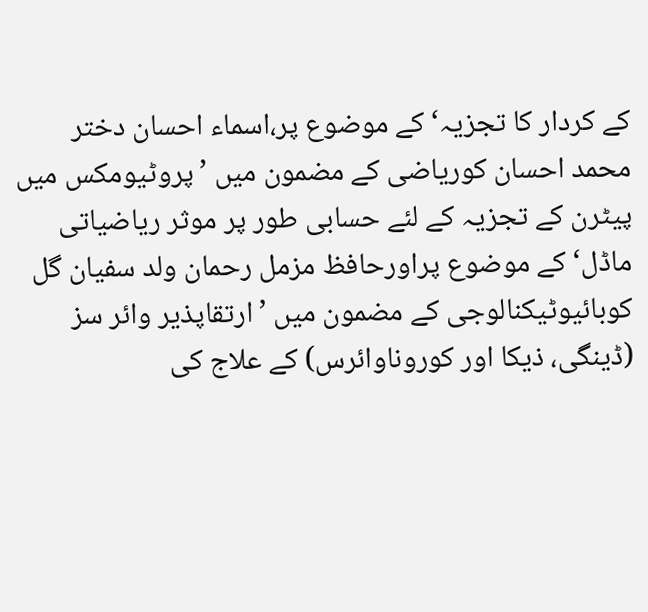کے کردار کا تجزیہ‘ کے موضوع پر،اسماء احسان دختر محمد احسان کوریاضی کے مضمون میں ’پروٹیومکس میں پیٹرن کے تجزیہ کے لئے حسابی طور پر موثر ریاضیاتی ماڈل‘ کے موضوع پراورحافظ مزمل رحمان ولد سفیان گل کوبائیوٹیکنالوجی کے مضمون میں ’ارتقاپذیر وائر سز (ڈینگی، ذیکا اور کوروناوائرس) کے علاج کی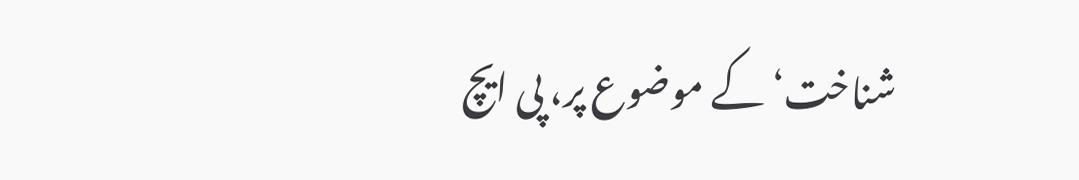شناخت‘ کے موضوع پر، پی ایچ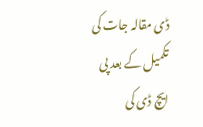ڈی مقالہ جات کی تکمیل کے بعد پی ایچ ڈی کی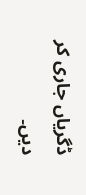ڈگریاں جاری کر دیں۔